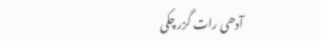آدھی رات گزر چکی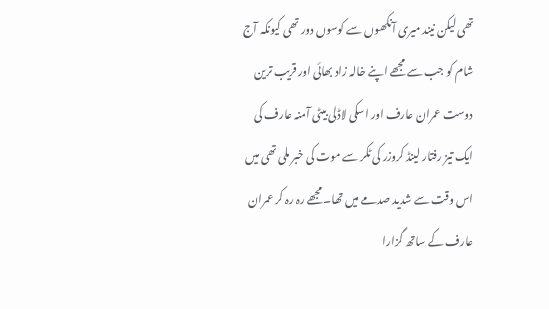تھی لیکن نیند میری آنکھوں سے کوسوں دور تھی کیونکہ آج شام کو جب سے مجھے اپنے خالہ زاد بھائی اور قریب ترین دوست عمران عارف اور اسکی لاڈلی بیٹی آمنہ عارف کی ایک تیز رفتار لینڈ کروزر کی ٹکر سے موت کی خبر ملی تھی میں اس وقت سے شدید صدمے میں تھا۔ مجھے رہ رہ کر عمران عارف کے ساتھ گزارا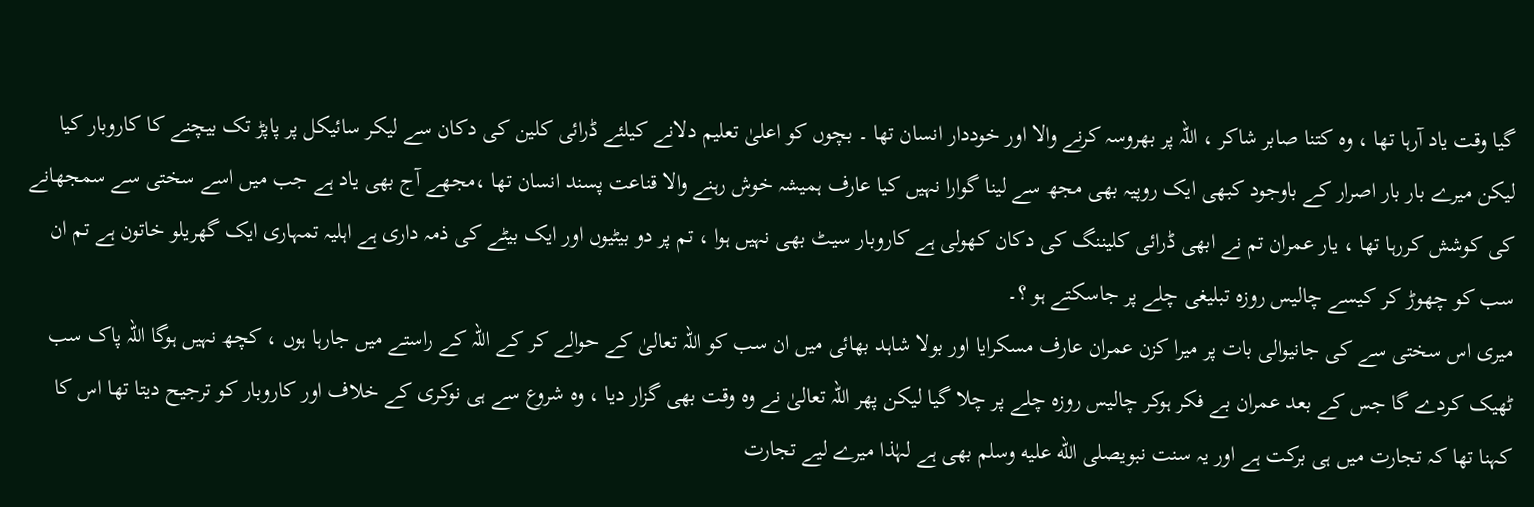گیا وقت یاد آرہا تھا ، وہ کتنا صابر شاکر ، اللہ پر بھروسہ کرنے والا اور خوددار انسان تھا ۔ بچوں کو اعلیٰ تعلیم دلانے کیلئے ڈرائی کلین کی دکان سے لیکر سائیکل پر پاپڑ تک بیچنے کا کاروبار کیا لیکن میرے بار بار اصرار کے باوجود کبھی ایک روپیہ بھی مجھ سے لینا گوارا نہیں کیا عارف ہمیشہ خوش رہنے والا قناعت پسند انسان تھا ،مجھے آج بھی یاد ہے جب میں اسے سختی سے سمجھانے کی کوشش کررہا تھا ، یار عمران تم نے ابھی ڈرائی کلیننگ کی دکان کھولی ہے کاروبار سیٹ بھی نہیں ہوا ، تم پر دو بیٹیوں اور ایک بیٹے کی ذمہ داری ہے اہلیہ تمہاری ایک گھریلو خاتون ہے تم ان سب کو چھوڑ کر کیسے چالیس روزہ تبلیغی چلے پر جاسکتے ہو ؟۔
میری اس سختی سے کی جانیوالی بات پر میرا کزن عمران عارف مسکرایا اور بولا شاہد بھائی میں ان سب کو اللہ تعالیٰ کے حوالے کر کے اللہ کے راستے میں جارہا ہوں ، کچھ نہیں ہوگا اللہ پاک سب ٹھیک کردے گا جس کے بعد عمران بے فکر ہوکر چالیس روزہ چلے پر چلا گیا لیکن پھر اللہ تعالیٰ نے وہ وقت بھی گزار دیا ، وہ شروع سے ہی نوکری کے خلاف اور کاروبار کو ترجیح دیتا تھا اس کا کہنا تھا کہ تجارت میں ہی برکت ہے اور یہ سنت نبویصلى الله عليه وسلم بھی ہے لہٰذا میرے لیے تجارت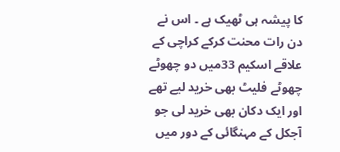کا پیشہ ہی ٹھیک ہے ۔ اس نے دن رات محنت کرکے کراچی کے علاقے اسکیم 33میں دو چھوٹے چھوٹے فلیٹ بھی خرید لیے تھے اور ایک دکان بھی خرید لی جو آجکل کے مہنگائی کے دور میں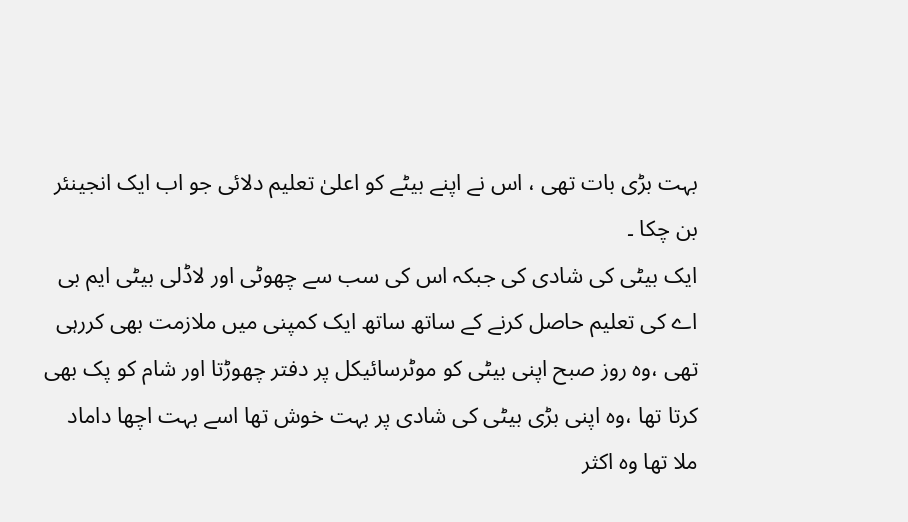بہت بڑی بات تھی ، اس نے اپنے بیٹے کو اعلیٰ تعلیم دلائی جو اب ایک انجینئر بن چکا ۔
ایک بیٹی کی شادی کی جبکہ اس کی سب سے چھوٹی اور لاڈلی بیٹی ایم بی اے کی تعلیم حاصل کرنے کے ساتھ ساتھ ایک کمپنی میں ملازمت بھی کررہی تھی ،وہ روز صبح اپنی بیٹی کو موٹرسائیکل پر دفتر چھوڑتا اور شام کو پک بھی کرتا تھا ،وہ اپنی بڑی بیٹی کی شادی پر بہت خوش تھا اسے بہت اچھا داماد ملا تھا وہ اکثر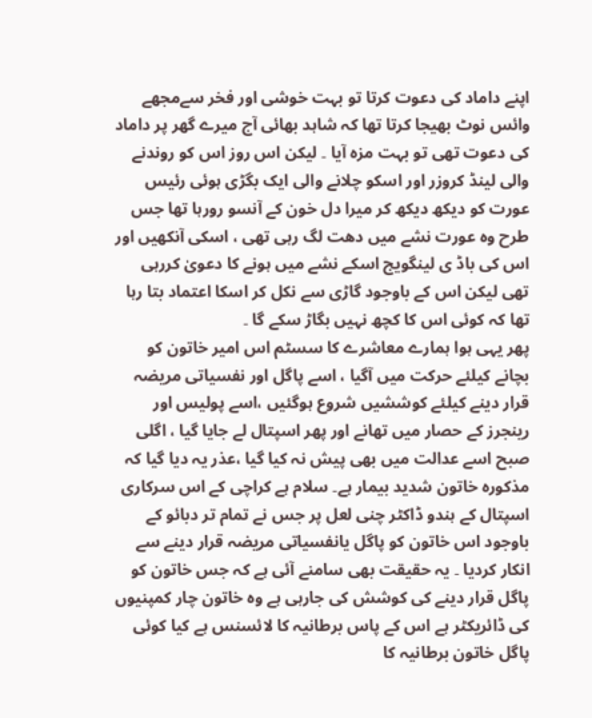اپنے داماد کی دعوت کرتا تو بہت خوشی اور فخر سےمجھے وائس نوٹ بھیجا کرتا تھا کہ شاہد بھائی آج میرے گھر پر داماد کی دعوت تھی تو بہت مزہ آیا ۔ لیکن اس روز اس کو روندنے والی لینڈ کروزر اور اسکو چلانے والی ایک بگڑی ہوئی رئیس عورت کو دیکھ دیکھ کر میرا دل خون کے آنسو رورہا تھا جس طرح وہ عورت نشے میں دھت لگ رہی تھی ، اسکی آنکھیں اور اس کی باڈ ی لینگویج اسکے نشے میں ہونے کا دعویٰ کررہی تھی لیکن اس کے باوجود گاڑی سے نکل کر اسکا اعتماد بتا رہا تھا کہ کوئی اس کا کچھ نہیں بگاڑ سکے گا ۔
پھر یہی ہوا ہمارے معاشرے کا سسٹم اس امیر خاتون کو بچانے کیلئے حرکت میں آگیا ، اسے پاگل اور نفسیاتی مریضہ قرار دینے کیلئے کوششیں شروع ہوگئیں ،اسے پولیس اور رینجرز کے حصار میں تھانے اور پھر اسپتال لے جایا گیا ، اگلی صبح اسے عدالت میں بھی پیش نہ کیا گیا ،عذر یہ دیا گیا کہ مذکورہ خاتون شدید بیمار ہے۔ سلام ہے کراچی کے اس سرکاری اسپتال کے ہندو ڈاکٹر چنی لعل پر جس نے تمام تر دبائو کے باوجود اس خاتون کو پاگل یانفسیاتی مریضہ قرار دینے سے انکار کردیا ۔ یہ حقیقت بھی سامنے آئی ہے کہ جس خاتون کو پاگل قرار دینے کی کوشش کی جارہی ہے وہ خاتون چار کمپنیوں کی ڈائریکٹر ہے اس کے پاس برطانیہ کا لائسنس ہے کیا کوئی پاگل خاتون برطانیہ کا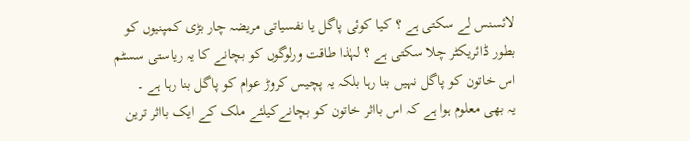لائسنس لے سکتی ہے ؟ کیا کوئی پاگل یا نفسیاتی مریضہ چار بڑی کمپنیوں کو بطور ڈائریکٹر چلا سکتی ہے ؟ لہٰذا طاقت ورلوگوں کو بچانے کا یہ ریاستی سسٹم اس خاتون کو پاگل نہیں بنا رہا بلکہ یہ پچیس کروڑ عوام کو پاگل بنا رہا ہے ۔
یہ بھی معلوم ہوا ہے کہ اس بااثر خاتون کو بچانےکیلئے ملک کے ایک بااثر ترین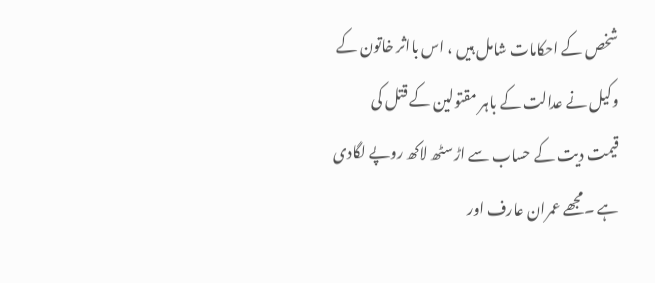شخص کے احکامات شامل ہیں ، اس بااثر خاتون کے وکیل نے عدالت کے باہر مقتولین کے قتل کی قیمت دیت کے حساب سے اڑسٹھ لاکھ روپے لگادی ہے ۔مجھے عمران عارف اور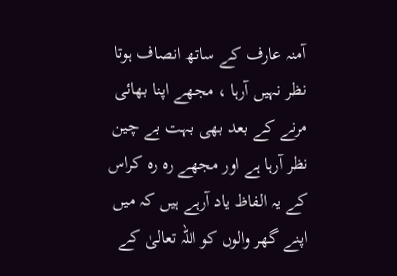آمنہ عارف کے ساتھ انصاف ہوتا نظر نہیں آرہا ، مجھے اپنا بھائی مرنے کے بعد بھی بہت بے چین نظر آرہا ہے اور مجھے رہ رہ کراس کے یہ الفاظ یاد آرہے ہیں کہ میں اپنے گھر والوں کو اللہ تعالیٰ کے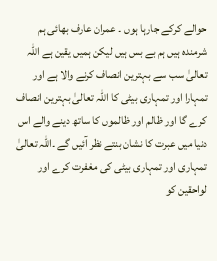حوالے کرکے جارہا ہوں ۔ عمران عارف بھائی ہم شرمندہ ہیں ہم بے بس ہیں لیکن ہمیں یقین ہے اللہ تعالیٰ سب سے بہترین انصاف کرنے والا ہے اور تمہارا اور تمہاری بیٹی کا اللہ تعالیٰ بہترین انصاف کرے گا اور ظالم اور ظالموں کا ساتھ دینے والے اس دنیا میں عبرت کا نشان بنتے نظر آئیں گے ۔اللہ تعالیٰ تمہاری اور تمہاری بیٹی کی مغفرت کرے اور لواحقین کو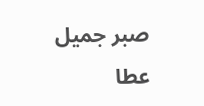صبر جمیل عطا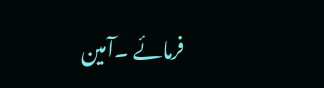فرمائے ۔آمین